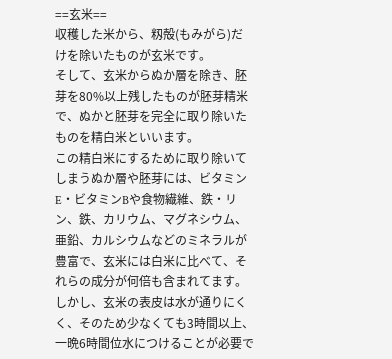==玄米==
収穫した米から、籾殻(もみがら)だけを除いたものが玄米です。
そして、玄米からぬか層を除き、胚芽を80%以上残したものが胚芽精米で、ぬかと胚芽を完全に取り除いたものを精白米といいます。
この精白米にするために取り除いてしまうぬか層や胚芽には、ビタミンE・ビタミンBや食物繊維、鉄・リン、鉄、カリウム、マグネシウム、亜鉛、カルシウムなどのミネラルが豊富で、玄米には白米に比べて、それらの成分が何倍も含まれてます。
しかし、玄米の表皮は水が通りにくく、そのため少なくても3時間以上、一晩6時間位水につけることが必要で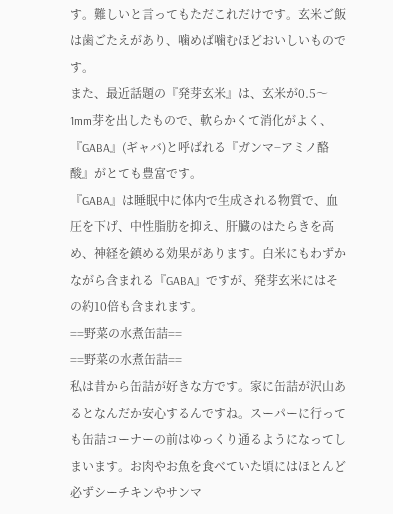す。難しいと言ってもただこれだけです。玄米ご飯は歯ごたえがあり、噛めば噛むほどおいしいものです。
また、最近話題の『発芽玄米』は、玄米が0.5〜1mm芽を出したもので、軟らかくて消化がよく、『GABA』(ギャバ)と呼ばれる『ガンマ−アミノ酪酸』がとても豊富です。
『GABA』は睡眠中に体内で生成される物質で、血圧を下げ、中性脂肪を抑え、肝臓のはたらきを高め、神経を鎮める効果があります。白米にもわずかながら含まれる『GABA』ですが、発芽玄米にはその約10倍も含まれます。
==野菜の水煮缶詰==
==野菜の水煮缶詰==
私は昔から缶詰が好きな方です。家に缶詰が沢山あるとなんだか安心するんですね。スーパーに行っても缶詰コーナーの前はゆっくり通るようになってしまいます。お肉やお魚を食べていた頃にはほとんど必ずシーチキンやサンマ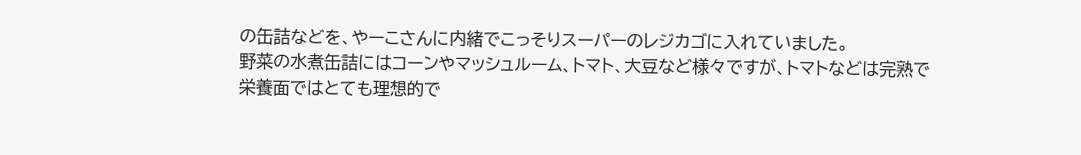の缶詰などを、やーこさんに内緒でこっそりスーパーのレジカゴに入れていました。
野菜の水煮缶詰にはコーンやマッシュルーム、トマト、大豆など様々ですが、トマトなどは完熟で栄養面ではとても理想的で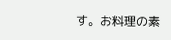す。お料理の素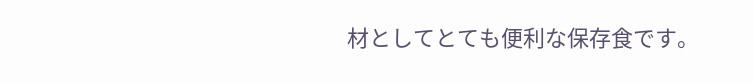材としてとても便利な保存食です。